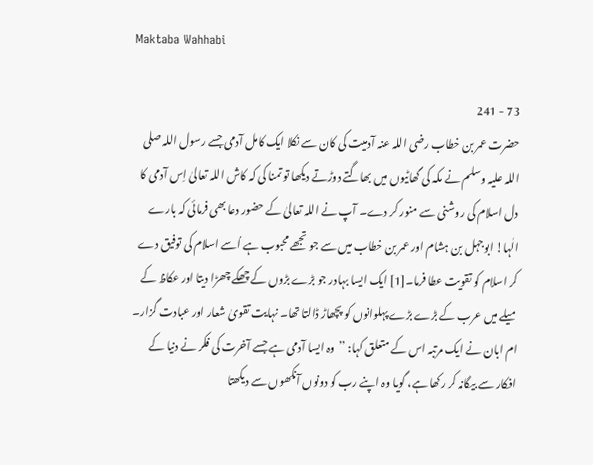Maktaba Wahhabi

73 - 241
حضرت عمر بن خطاب رضی اللہ عنہ آدمیت کی کان سے نکلا ایک کامل آدمی جسے رسول اللہ صلی اللہ علیہ وسلم نے مکہ کی گھاٹیوں میں بھاگتے دوڑتے دیکھا تو تمنا کی کہ کاش اللہ تعالیٰ اِس آدمی کا دل اسلام کی روشنی سے منور کر دے۔ آپ نے اللہ تعالیٰ کے حضور دعا بھی فرمائی کہ بارے الٰہا! ابوجہل بن ہشام اور عمر بن خطاب میں سے جو تجھے محبوب ہے اُسے اسلام کی توفیق دے کر اسلام کو تقویت عطا فرما۔[1] ایک ایسا بہادر جو بڑے بڑوں کے چھکے چھڑا دیتا اور عکاظ کے میلے میں عرب کے بڑے بڑے پہلوانوں کو پچھاڑ ڈالتا تھا۔ نہایت تقویٰ شعار اور عبادت گزار۔ ام ابان نے ایک مرتبہ اس کے متعلق کہا: ’’وہ ایسا آدمی ہے جسے آخرت کی فکر نے دنیا کے افکار سے بیگانہ کر رکھا ہے، گویا وہ اپنے رب کو دونوں آنکھوں سے دیکھتا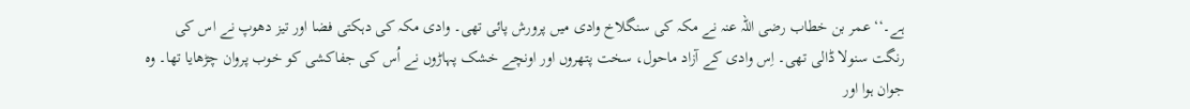ہے۔‘‘ عمر بن خطاب رضی اللہ عنہ نے مکہ کی سنگلاخ وادی میں پرورش پائی تھی۔ وادی مکہ کی دہکتی فضا اور تیز دھوپ نے اس کی رنگت سنولا ڈالی تھی۔ اِس وادی کے آزاد ماحول، سخت پتھروں اور اونچے خشک پہاڑوں نے اُس کی جفاکشی کو خوب پروان چڑھایا تھا۔ وہ جوان ہوا اور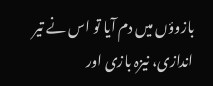بازوؤں میں دم آیا تو اس نے تیر اندازی، نیزہ بازی اور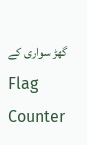گھڑ سواری کے
Flag Counter